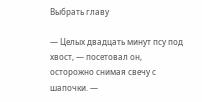Выбрать главу

— Целых двадцать минут псу под хвост, — посетовал он, осторожно снимая свечу с шапочки. —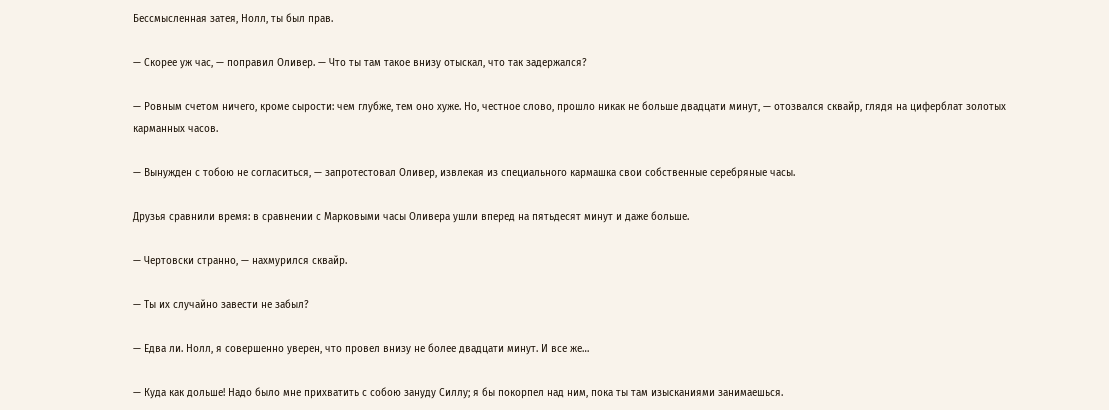Бессмысленная затея, Нолл, ты был прав.

— Скорее уж час, — поправил Оливер. — Что ты там такое внизу отыскал, что так задержался?

— Ровным счетом ничего, кроме сырости: чем глубже, тем оно хуже. Но, честное слово, прошло никак не больше двадцати минут, — отозвался сквайр, глядя на циферблат золотых карманных часов.

— Вынужден с тобою не согласиться, — запротестовал Оливер, извлекая из специального кармашка свои собственные серебряные часы.

Друзья сравнили время: в сравнении с Марковыми часы Оливера ушли вперед на пятьдесят минут и даже больше.

— Чертовски странно, — нахмурился сквайр.

— Ты их случайно завести не забыл?

— Едва ли. Нолл, я совершенно уверен, что провел внизу не более двадцати минут. И все же…

— Куда как дольше! Надо было мне прихватить с собою зануду Силлу; я бы покорпел над ним, пока ты там изысканиями занимаешься.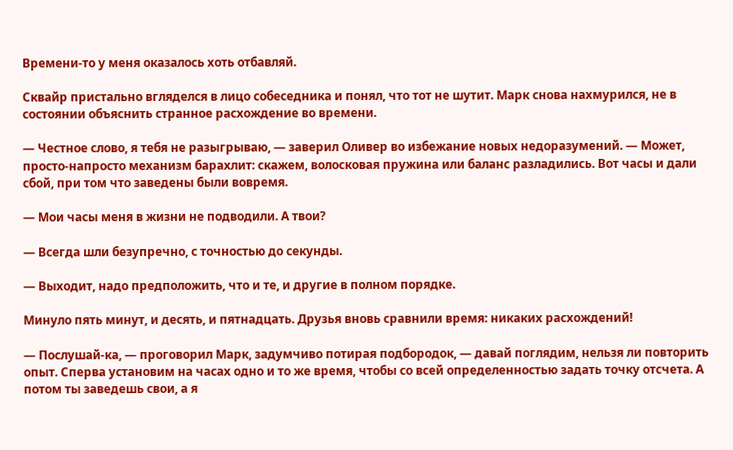Времени-то у меня оказалось хоть отбавляй.

Сквайр пристально вгляделся в лицо собеседника и понял, что тот не шутит. Марк снова нахмурился, не в состоянии объяснить странное расхождение во времени.

— Честное слово, я тебя не разыгрываю, — заверил Оливер во избежание новых недоразумений. — Может, просто-напросто механизм барахлит: скажем, волосковая пружина или баланс разладились. Вот часы и дали сбой, при том что заведены были вовремя.

— Мои часы меня в жизни не подводили. А твои?

— Всегда шли безупречно, с точностью до секунды.

— Выходит, надо предположить, что и те, и другие в полном порядке.

Минуло пять минут, и десять, и пятнадцать. Друзья вновь сравнили время: никаких расхождений!

— Послушай-ка, — проговорил Марк, задумчиво потирая подбородок, — давай поглядим, нельзя ли повторить опыт. Сперва установим на часах одно и то же время, чтобы со всей определенностью задать точку отсчета. А потом ты заведешь свои, а я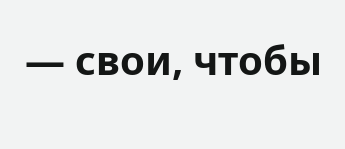— свои, чтобы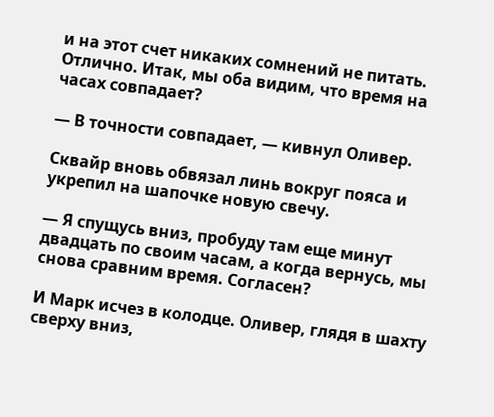и на этот счет никаких сомнений не питать. Отлично. Итак, мы оба видим, что время на часах совпадает?

— В точности совпадает, — кивнул Оливер.

Сквайр вновь обвязал линь вокруг пояса и укрепил на шапочке новую свечу.

— Я спущусь вниз, пробуду там еще минут двадцать по своим часам, а когда вернусь, мы снова сравним время. Согласен?

И Марк исчез в колодце. Оливер, глядя в шахту сверху вниз,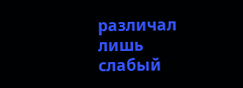различал лишь слабый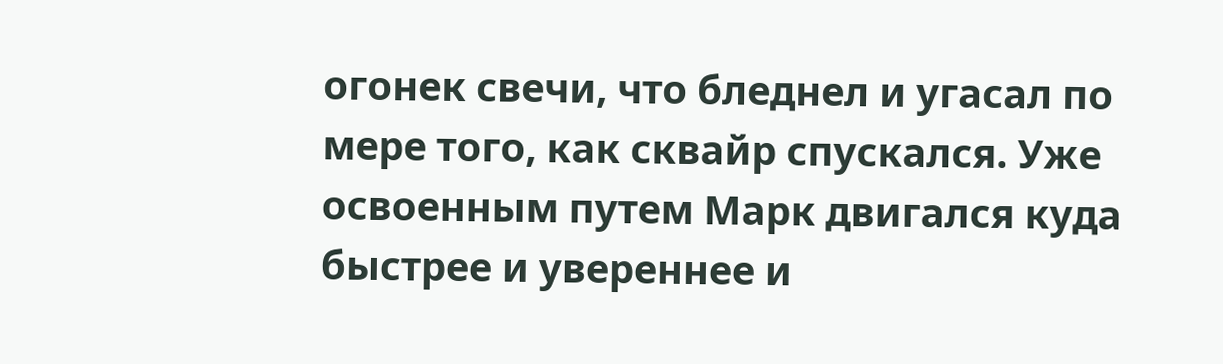огонек свечи, что бледнел и угасал по мере того, как сквайр спускался. Уже освоенным путем Марк двигался куда быстрее и увереннее и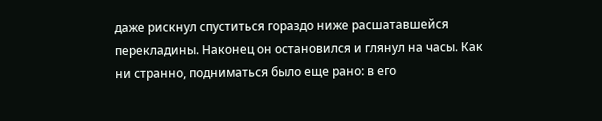даже рискнул спуститься гораздо ниже расшатавшейся перекладины. Наконец он остановился и глянул на часы. Как ни странно, подниматься было еще рано: в его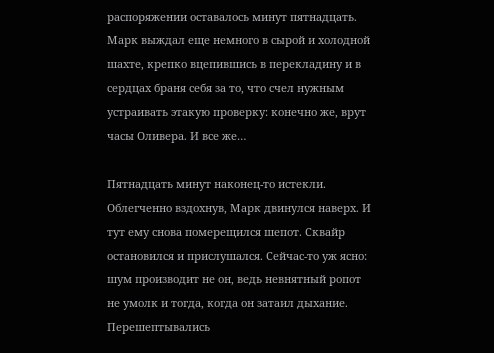распоряжении оставалось минут пятнадцать. Марк выждал еще немного в сырой и холодной шахте, крепко вцепившись в перекладину и в сердцах браня себя за то, что счел нужным устраивать этакую проверку: конечно же, врут часы Оливера. И все же…

Пятнадцать минут наконец-то истекли. Облегченно вздохнув, Марк двинулся наверх. И тут ему снова померещился шепот. Сквайр остановился и прислушался. Сейчас-то уж ясно: шум производит не он, ведь невнятный ропот не умолк и тогда, когда он затаил дыхание. Перешептывались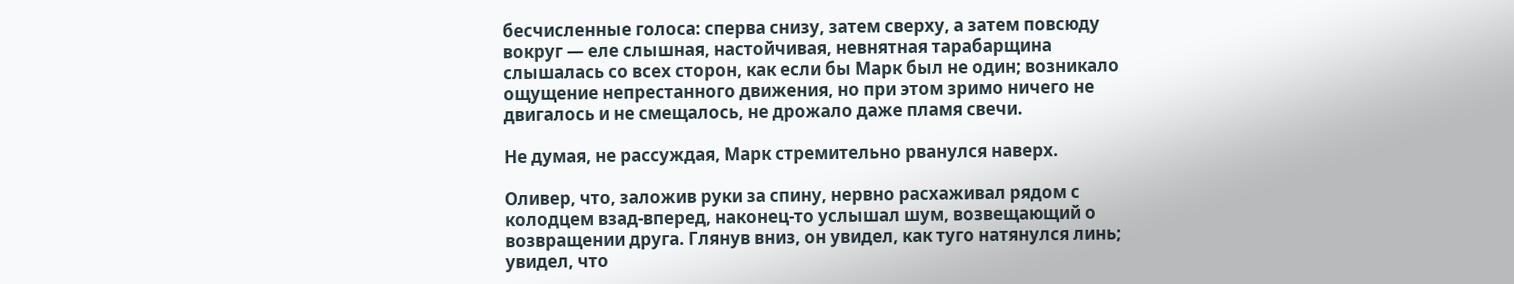бесчисленные голоса: сперва снизу, затем сверху, а затем повсюду вокруг — еле слышная, настойчивая, невнятная тарабарщина слышалась со всех сторон, как если бы Марк был не один; возникало ощущение непрестанного движения, но при этом зримо ничего не двигалось и не смещалось, не дрожало даже пламя свечи.

Не думая, не рассуждая, Марк стремительно рванулся наверх.

Оливер, что, заложив руки за спину, нервно расхаживал рядом с колодцем взад-вперед, наконец-то услышал шум, возвещающий о возвращении друга. Глянув вниз, он увидел, как туго натянулся линь; увидел, что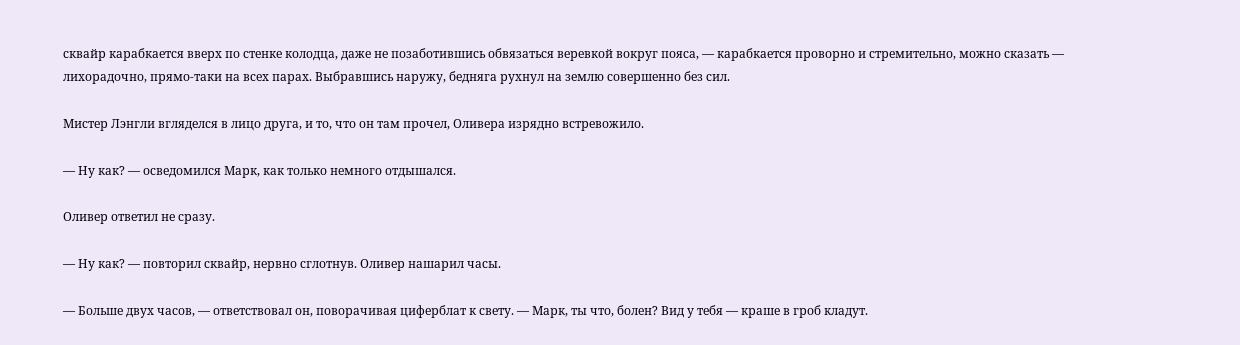сквайр карабкается вверх по стенке колодца, даже не позаботившись обвязаться веревкой вокруг пояса, — карабкается проворно и стремительно, можно сказать — лихорадочно, прямо-таки на всех парах. Выбравшись наружу, бедняга рухнул на землю совершенно без сил.

Мистер Лэнгли вгляделся в лицо друга, и то, что он там прочел, Оливера изрядно встревожило.

— Ну как? — осведомился Марк, как только немного отдышался.

Оливер ответил не сразу.

— Ну как? — повторил сквайр, нервно сглотнув. Оливер нашарил часы.

— Больше двух часов, — ответствовал он, поворачивая циферблат к свету. — Марк, ты что, болен? Вид у тебя — краше в гроб кладут.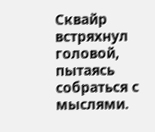Сквайр встряхнул головой, пытаясь собраться с мыслями.